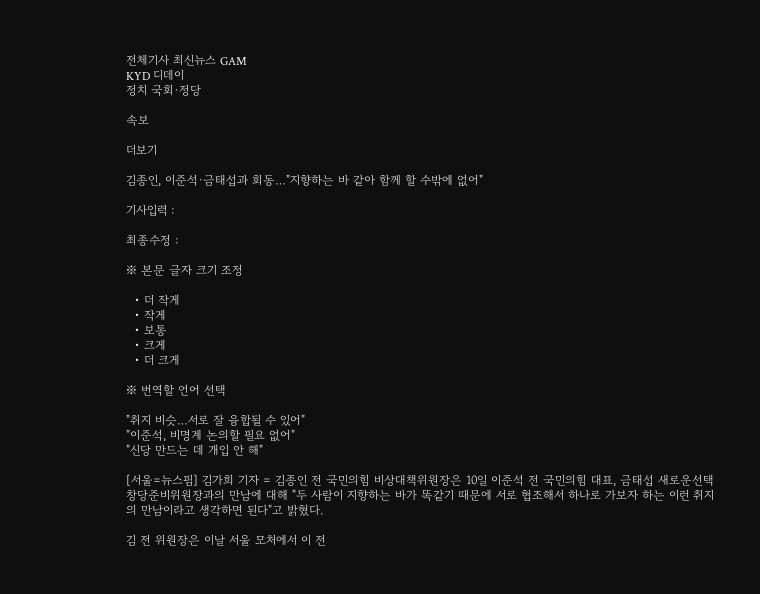전체기사 최신뉴스 GAM
KYD 디데이
정치 국회·정당

속보

더보기

김종인, 이준석·금태섭과 회동…"지향하는 바 같아 함께 할 수밖에 없어"

기사입력 :

최종수정 :

※ 본문 글자 크기 조정

  • 더 작게
  • 작게
  • 보통
  • 크게
  • 더 크게

※ 번역할 언어 선택

"취지 비슷…서로 잘 융합될 수 있어"
"이준석, 비명계 논의할 필요 없어"
"신당 만드는 데 개입 안 해"

[서울=뉴스핌] 김가희 기자 = 김종인 전 국민의힘 비상대책위원장은 10일 이준석 전 국민의힘 대표, 금태섭 새로운선택 창당준비위원장과의 만남에 대해 "두 사람이 지향하는 바가 똑같기 때문에 서로 협조해서 하나로 가보자 하는 이런 취지의 만남이라고 생각하면 된다"고 밝혔다.

김 전 위원장은 이날 서울 모처에서 이 전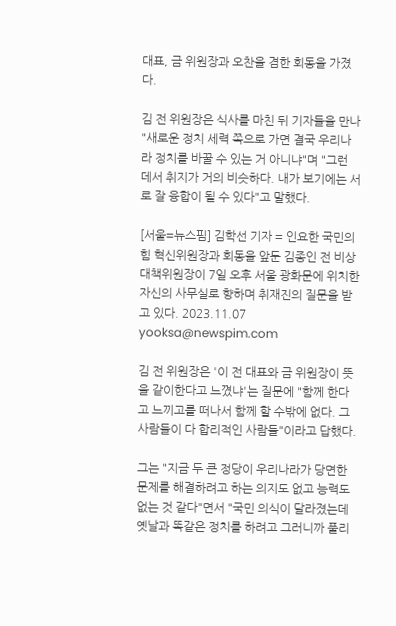대표, 금 위원장과 오찬을 겸한 회동을 가졌다.

김 전 위원장은 식사를 마친 뒤 기자들을 만나 "새로운 정치 세력 쪽으로 가면 결국 우리나라 정치를 바꿀 수 있는 거 아니냐"며 "그런 데서 취지가 거의 비슷하다. 내가 보기에는 서로 잘 융합이 될 수 있다"고 말했다.

[서울=뉴스핌] 김학선 기자 = 인요한 국민의힘 혁신위원장과 회동을 앞둔 김종인 전 비상대책위원장이 7일 오후 서울 광화문에 위치한 자신의 사무실로 향하며 취재진의 질문을 받고 있다. 2023.11.07 yooksa@newspim.com

김 전 위원장은 '이 전 대표와 금 위원장이 뜻을 같이한다고 느꼈냐'는 질문에 "함께 한다고 느끼고를 떠나서 함께 할 수밖에 없다. 그 사람들이 다 합리적인 사람들"이라고 답했다.

그는 "지금 두 큰 정당이 우리나라가 당면한 문제를 해결하려고 하는 의지도 없고 능력도 없는 것 같다"면서 "국민 의식이 달라졌는데 옛날과 똑같은 정치를 하려고 그러니까 풀리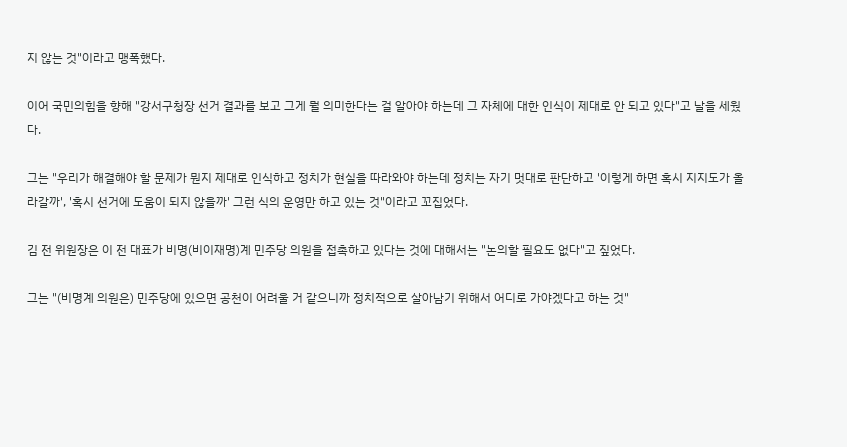지 않는 것"이라고 맹폭했다.

이어 국민의힘을 향해 "강서구청장 선거 결과를 보고 그게 뭘 의미한다는 걸 알아야 하는데 그 자체에 대한 인식이 제대로 안 되고 있다"고 날을 세웠다.

그는 "우리가 해결해야 할 문제가 뭔지 제대로 인식하고 정치가 현실을 따라와야 하는데 정치는 자기 멋대로 판단하고 '이렇게 하면 혹시 지지도가 올라갈까', '혹시 선거에 도움이 되지 않을까' 그런 식의 운영만 하고 있는 것"이라고 꼬집었다.

김 전 위원장은 이 전 대표가 비명(비이재명)계 민주당 의원을 접촉하고 있다는 것에 대해서는 "논의할 필요도 없다"고 짚었다.

그는 "(비명계 의원은) 민주당에 있으면 공천이 어려울 거 같으니까 정치적으로 살아남기 위해서 어디로 가야겠다고 하는 것"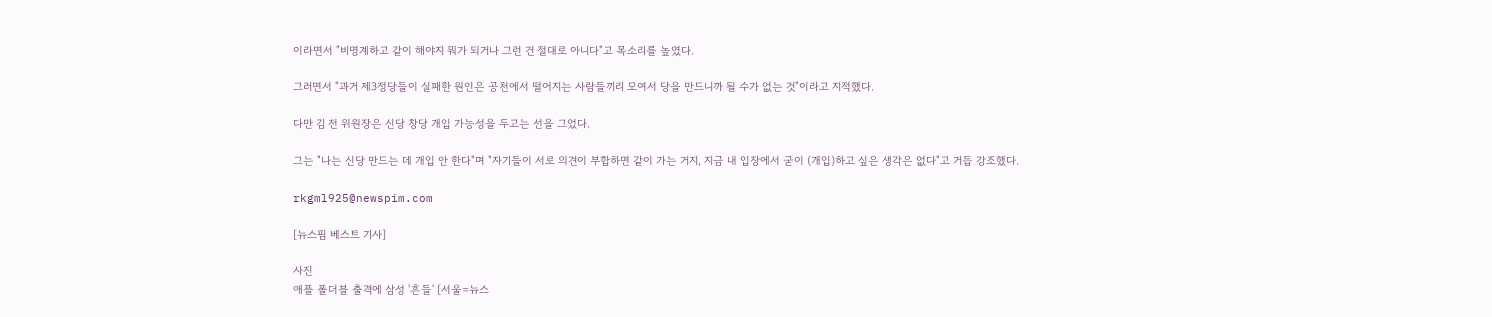이라면서 "비명계하고 같이 해야지 뭐가 되거나 그런 건 절대로 아니다"고 목소리를 높였다.

그러면서 "과거 제3정당들이 실패한 원인은 공천에서 떨어지는 사람들끼리 모여서 당을 만드니까 될 수가 없는 것"이라고 지적했다.

다만 김 전 위원장은 신당 창당 개입 가능성을 두고는 선을 그었다.

그는 "나는 신당 만드는 데 개입 안 한다"며 "자기들이 서로 의견이 부합하면 같이 가는 거지, 지금 내 입장에서 굳이 (개입)하고 싶은 생각은 없다"고 거듭 강조했다.

rkgml925@newspim.com

[뉴스핌 베스트 기사]

사진
애플 폴더블 출격에 삼성 '흔들' [서울=뉴스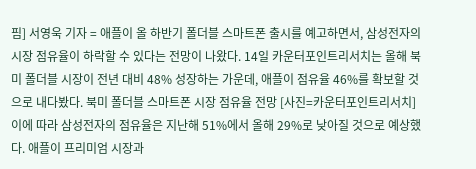핌] 서영욱 기자 = 애플이 올 하반기 폴더블 스마트폰 출시를 예고하면서, 삼성전자의 시장 점유율이 하락할 수 있다는 전망이 나왔다. 14일 카운터포인트리서치는 올해 북미 폴더블 시장이 전년 대비 48% 성장하는 가운데, 애플이 점유율 46%를 확보할 것으로 내다봤다. 북미 폴더블 스마트폰 시장 점유율 전망 [사진=카운터포인트리서치] 이에 따라 삼성전자의 점유율은 지난해 51%에서 올해 29%로 낮아질 것으로 예상했다. 애플이 프리미엄 시장과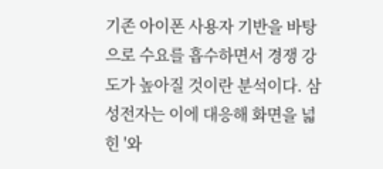기존 아이폰 사용자 기반을 바탕으로 수요를 흡수하면서 경쟁 강도가 높아질 것이란 분석이다. 삼성전자는 이에 대응해 화면을 넓힌 '와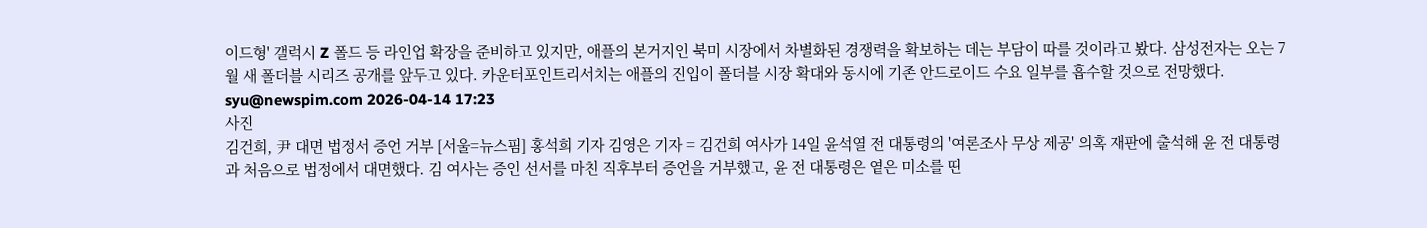이드형' 갤럭시 Z 폴드 등 라인업 확장을 준비하고 있지만, 애플의 본거지인 북미 시장에서 차별화된 경쟁력을 확보하는 데는 부담이 따를 것이라고 봤다. 삼성전자는 오는 7월 새 폴더블 시리즈 공개를 앞두고 있다. 카운터포인트리서치는 애플의 진입이 폴더블 시장 확대와 동시에 기존 안드로이드 수요 일부를 흡수할 것으로 전망했다. syu@newspim.com 2026-04-14 17:23
사진
김건희, 尹 대면 법정서 증언 거부 [서울=뉴스핌] 홍석희 기자 김영은 기자 = 김건희 여사가 14일 윤석열 전 대통령의 '여론조사 무상 제공' 의혹 재판에 출석해 윤 전 대통령과 처음으로 법정에서 대면했다. 김 여사는 증인 선서를 마친 직후부터 증언을 거부했고, 윤 전 대통령은 옅은 미소를 띤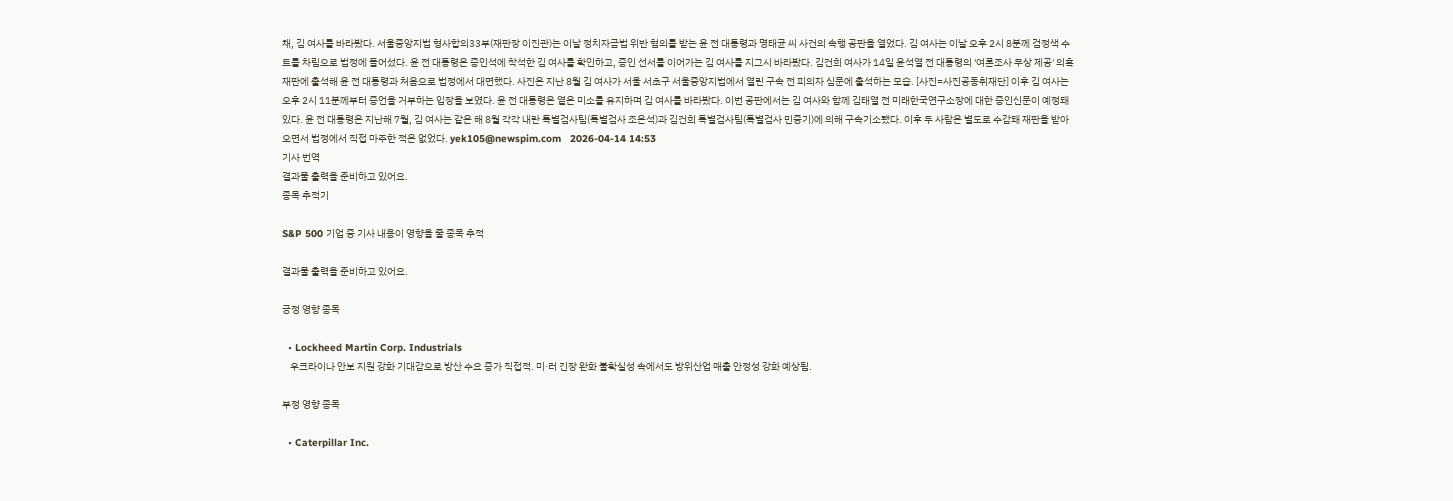채, 김 여사를 바라봤다. 서울중앙지법 형사합의33부(재판장 이진관)는 이날 정치자금법 위반 혐의를 받는 윤 전 대통령과 명태균 씨 사건의 속행 공판을 열었다. 김 여사는 이날 오후 2시 8분께 검정색 수트를 차림으로 법정에 들어섰다. 윤 전 대통령은 증인석에 착석한 김 여사를 확인하고, 증인 선서를 이어가는 김 여사를 지그시 바라봤다. 김건희 여사가 14일 윤석열 전 대통령의 '여론조사 무상 제공' 의혹 재판에 출석해 윤 전 대통령과 처음으로 법정에서 대면했다. 사진은 지난 8월 김 여사가 서울 서초구 서울중앙지법에서 열린 구속 전 피의자 심문에 출석하는 모습. [사진=사진공동취재단] 이후 김 여사는 오후 2시 11분께부터 증언을 거부하는 입장을 보였다. 윤 전 대통령은 옅은 미소를 유지하며 김 여사를 바라봤다. 이번 공판에서는 김 여사와 함께 김태열 전 미래한국연구소장에 대한 증인신문이 예정돼 있다. 윤 전 대통령은 지난해 7월, 김 여사는 같은 해 8월 각각 내란 특별검사팀(특별검사 조은석)과 김건희 특별검사팀(특별검사 민중기)에 의해 구속기소됐다. 이후 두 사람은 별도로 수감돼 재판을 받아오면서 법정에서 직접 마주한 적은 없었다. yek105@newspim.com   2026-04-14 14:53
기사 번역
결과물 출력을 준비하고 있어요.
종목 추적기

S&P 500 기업 중 기사 내용이 영향을 줄 종목 추적

결과물 출력을 준비하고 있어요.

긍정 영향 종목

  • Lockheed Martin Corp. Industrials
    우크라이나 안보 지원 강화 기대감으로 방산 수요 증가 직접적. 미·러 긴장 완화 불확실성 속에서도 방위산업 매출 안정성 강화 예상됨.

부정 영향 종목

  • Caterpillar Inc.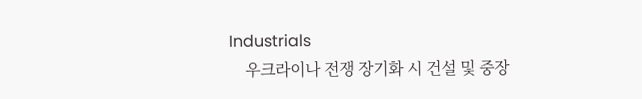Industrials
    우크라이나 전쟁 장기화 시 건설 및 중장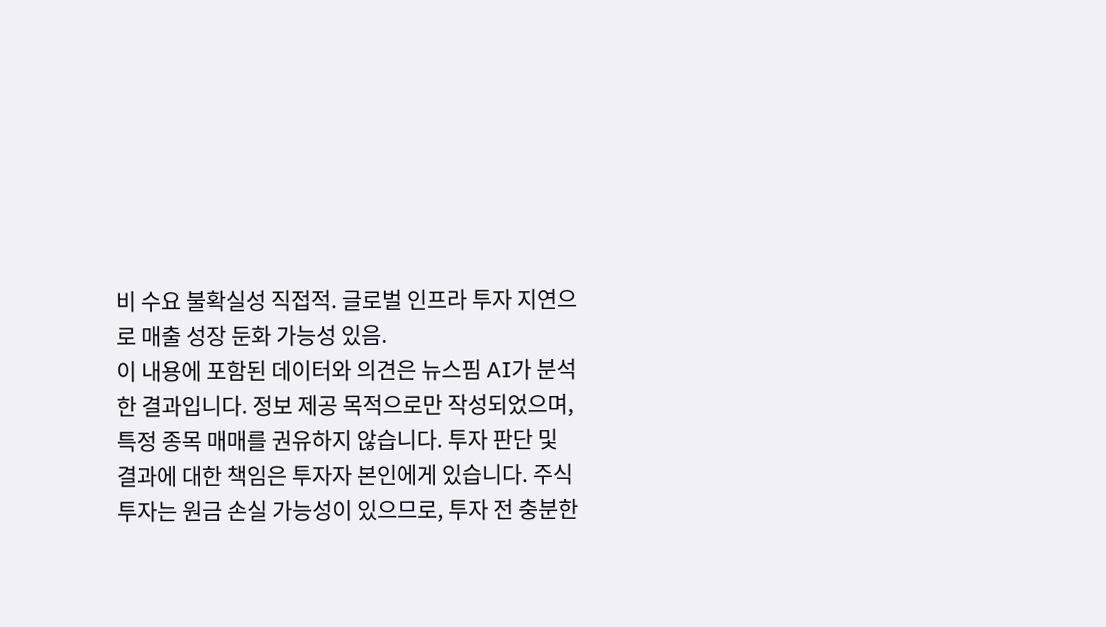비 수요 불확실성 직접적. 글로벌 인프라 투자 지연으로 매출 성장 둔화 가능성 있음.
이 내용에 포함된 데이터와 의견은 뉴스핌 AI가 분석한 결과입니다. 정보 제공 목적으로만 작성되었으며, 특정 종목 매매를 권유하지 않습니다. 투자 판단 및 결과에 대한 책임은 투자자 본인에게 있습니다. 주식 투자는 원금 손실 가능성이 있으므로, 투자 전 충분한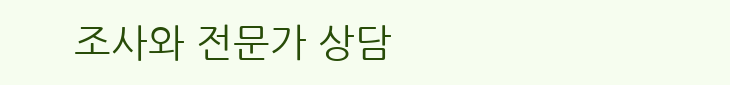조사와 전문가 상담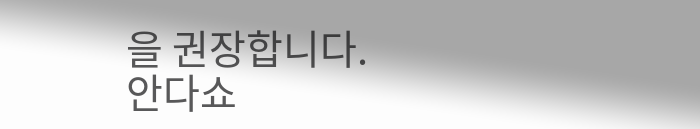을 권장합니다.
안다쇼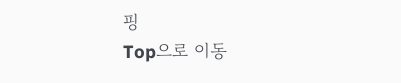핑
Top으로 이동